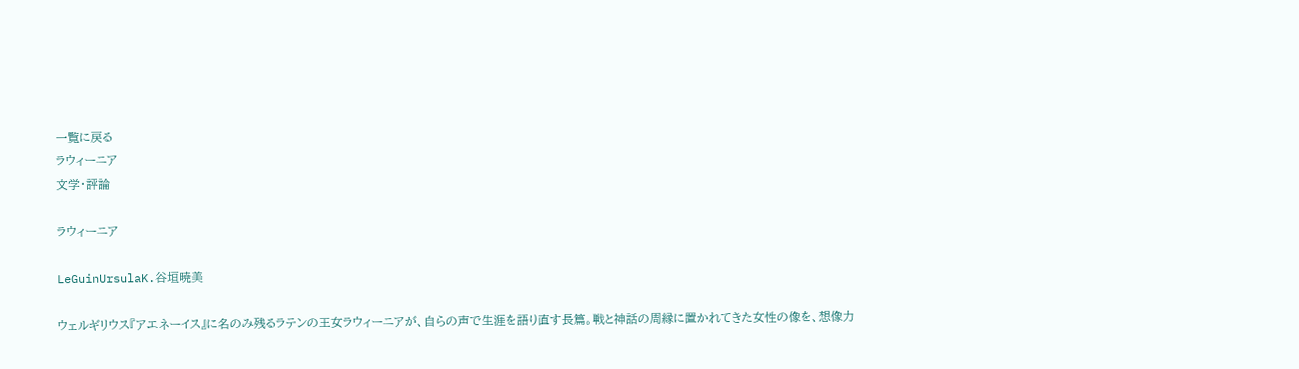一覧に戻る
ラウィーニア
文学・評論

ラウィーニア

LeGuinUrsulaK.谷垣暁美

ウェルギリウス『アエネーイス』に名のみ残るラテンの王女ラウィーニアが、自らの声で生涯を語り直す長篇。戦と神話の周縁に置かれてきた女性の像を、想像力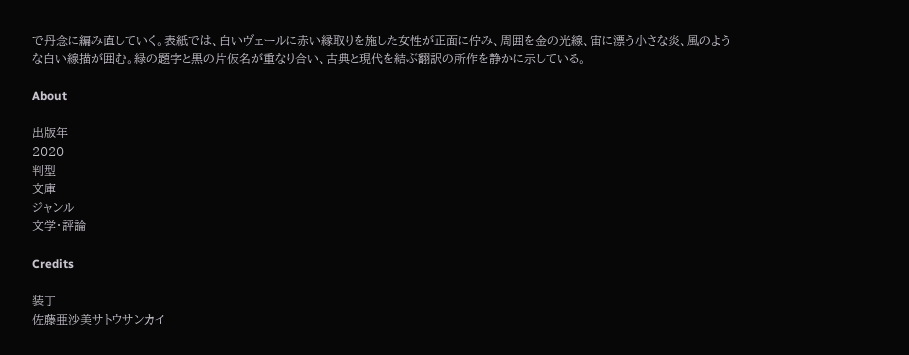で丹念に編み直していく。表紙では、白いヴェールに赤い縁取りを施した女性が正面に佇み、周囲を金の光線、宙に漂う小さな炎、風のような白い線描が囲む。緑の題字と黒の片仮名が重なり合い、古典と現代を結ぶ翻訳の所作を静かに示している。

About

出版年
2020
判型
文庫
ジャンル
文学・評論

Credits

装丁
佐藤亜沙美サトウサンカイ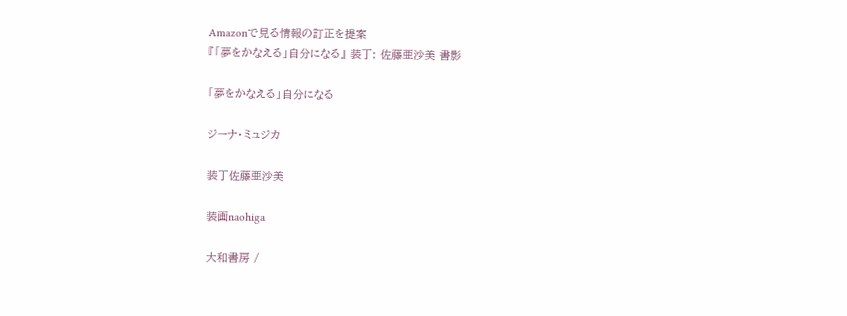Amazonで見る情報の訂正を提案
『「夢をかなえる」自分になる』 装丁: 佐藤亜沙美 書影

「夢をかなえる」自分になる

ジーナ・ミュジカ

装丁佐藤亜沙美

装画naohiga

大和書房 /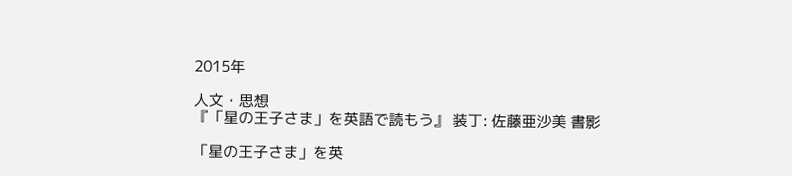2015年

人文・思想
『「星の王子さま」を英語で読もう』 装丁: 佐藤亜沙美 書影

「星の王子さま」を英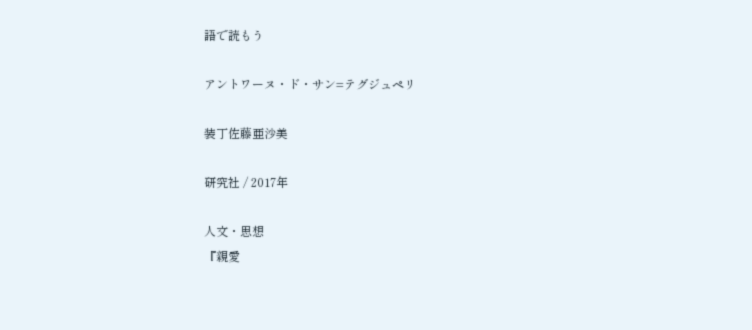語で読もう

アントワーヌ・ド・サン=テグジュペリ

装丁佐藤亜沙美

研究社 / 2017年

人文・思想
『親愛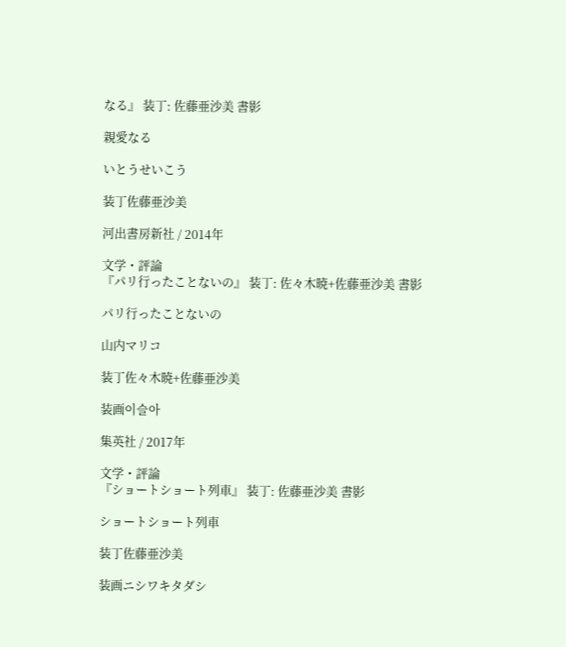なる』 装丁: 佐藤亜沙美 書影

親愛なる

いとうせいこう

装丁佐藤亜沙美

河出書房新社 / 2014年

文学・評論
『パリ行ったことないの』 装丁: 佐々木暁+佐藤亜沙美 書影

パリ行ったことないの

山内マリコ

装丁佐々木暁+佐藤亜沙美

装画이슬아

集英社 / 2017年

文学・評論
『ショートショート列車』 装丁: 佐藤亜沙美 書影

ショートショート列車

装丁佐藤亜沙美

装画ニシワキタダシ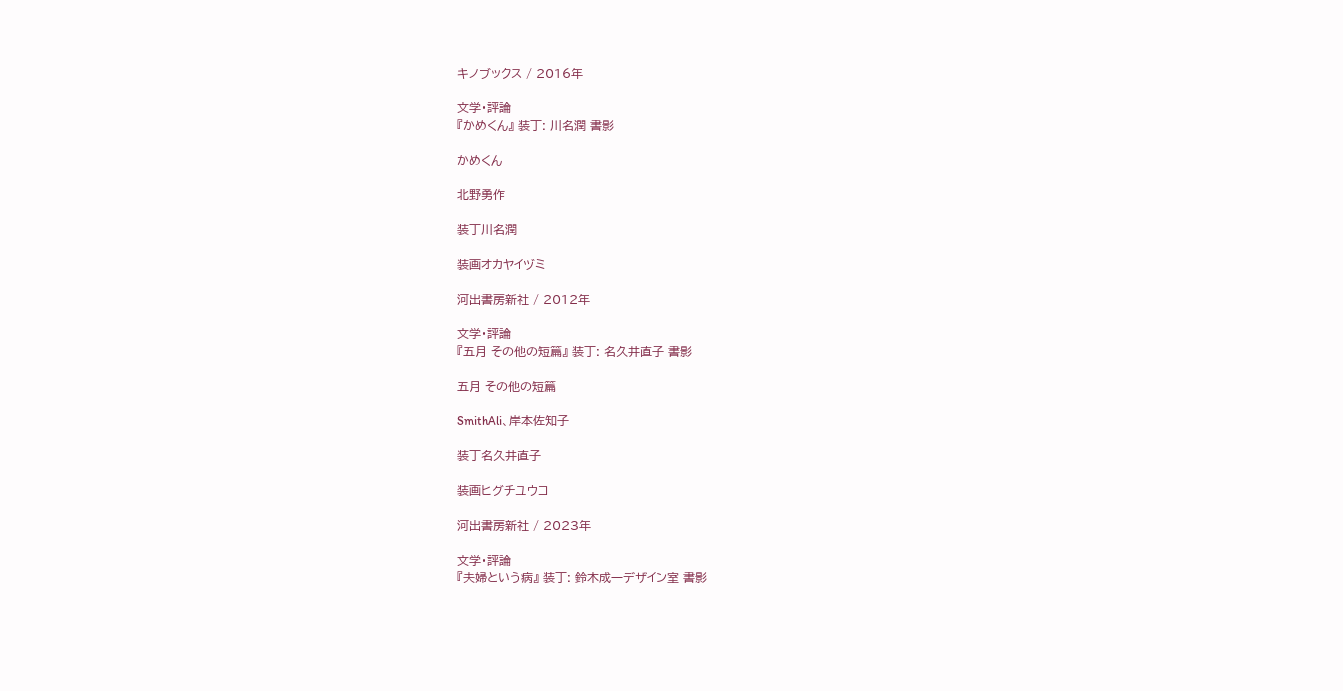キノブックス / 2016年

文学・評論
『かめくん』 装丁: 川名潤 書影

かめくん

北野勇作

装丁川名潤

装画オカヤイヅミ

河出書房新社 / 2012年

文学・評論
『五月 その他の短篇』 装丁: 名久井直子 書影

五月 その他の短篇

SmithAli、岸本佐知子

装丁名久井直子

装画ヒグチユウコ

河出書房新社 / 2023年

文学・評論
『夫婦という病』 装丁: 鈴木成一デザイン室 書影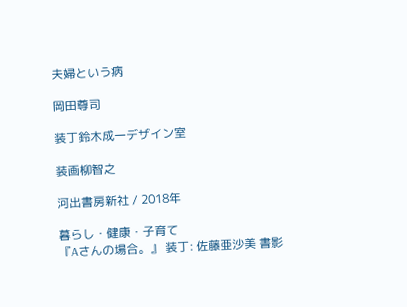夫婦という病

岡田尊司

装丁鈴木成一デザイン室

装画柳智之

河出書房新社 / 2018年

暮らし・健康・子育て
『Aさんの場合。』 装丁: 佐藤亜沙美 書影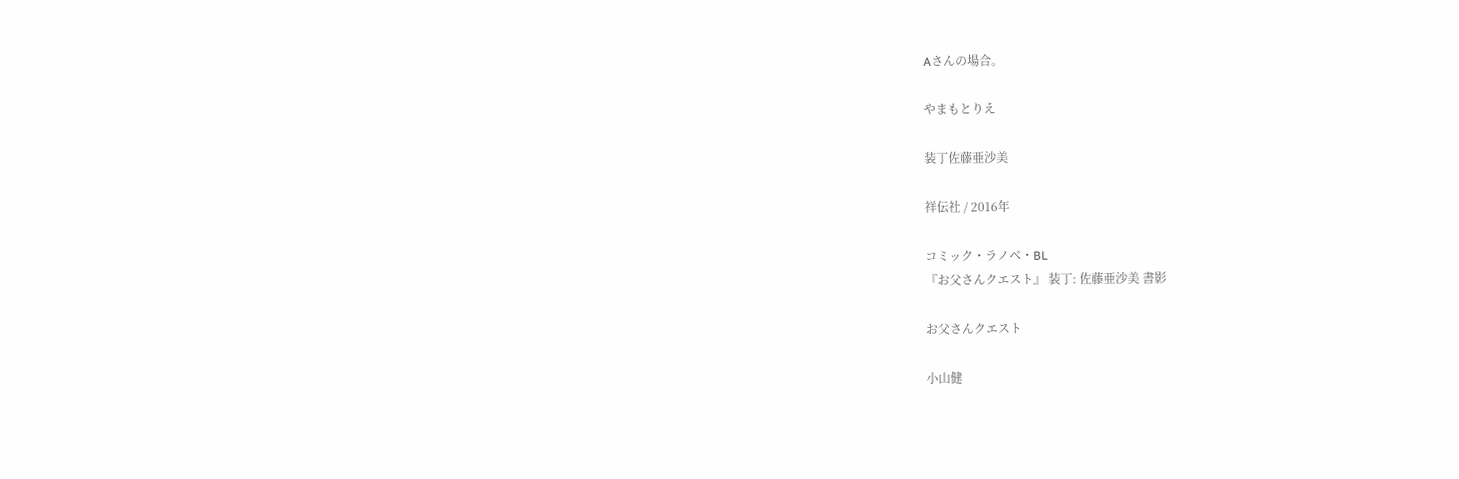Aさんの場合。

やまもとりえ

装丁佐藤亜沙美

祥伝社 / 2016年

コミック・ラノベ・BL
『お父さんクエスト』 装丁: 佐藤亜沙美 書影

お父さんクエスト

小山健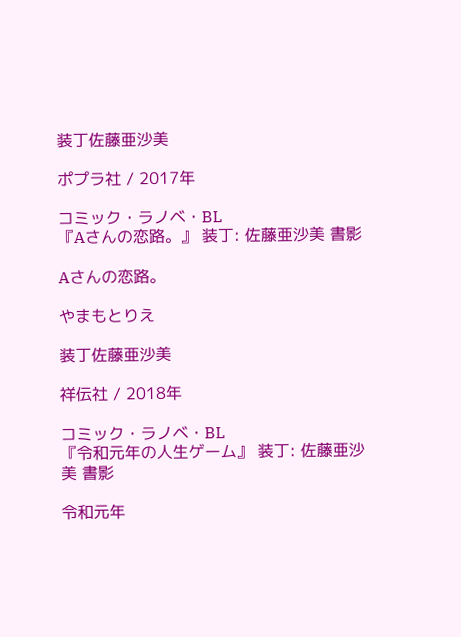装丁佐藤亜沙美

ポプラ社 / 2017年

コミック・ラノベ・BL
『Aさんの恋路。』 装丁: 佐藤亜沙美 書影

Aさんの恋路。

やまもとりえ

装丁佐藤亜沙美

祥伝社 / 2018年

コミック・ラノベ・BL
『令和元年の人生ゲーム』 装丁: 佐藤亜沙美 書影

令和元年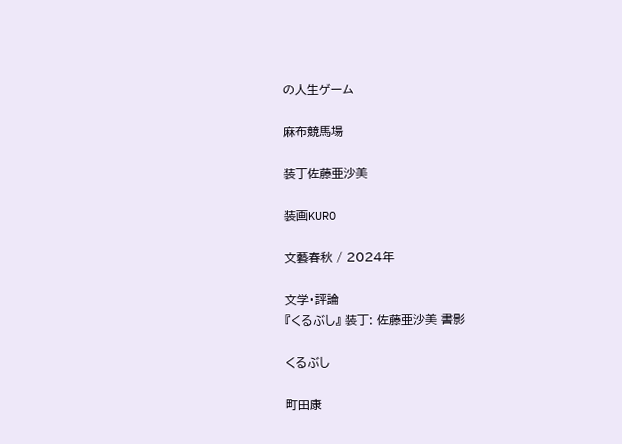の人生ゲーム

麻布競馬場

装丁佐藤亜沙美

装画KURO

文藝春秋 / 2024年

文学・評論
『くるぶし』 装丁: 佐藤亜沙美 書影

くるぶし

町田康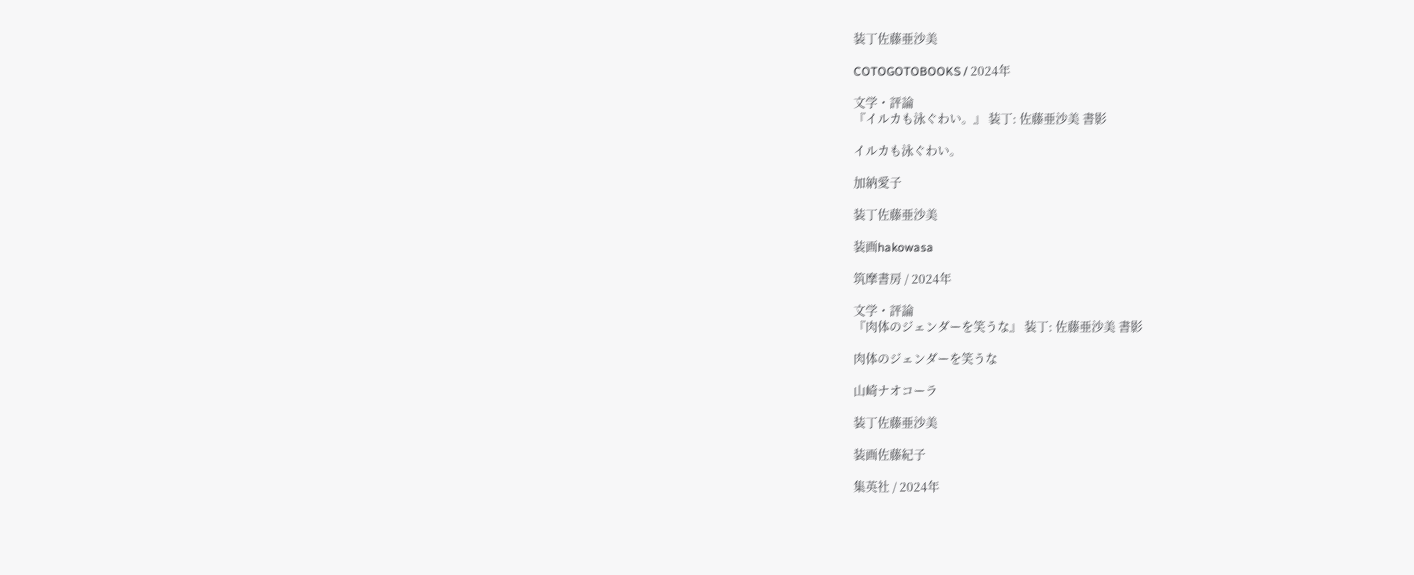装丁佐藤亜沙美

COTOGOTOBOOKS / 2024年

文学・評論
『イルカも泳ぐわい。』 装丁: 佐藤亜沙美 書影

イルカも泳ぐわい。

加納愛子

装丁佐藤亜沙美

装画hakowasa

筑摩書房 / 2024年

文学・評論
『肉体のジェンダーを笑うな』 装丁: 佐藤亜沙美 書影

肉体のジェンダーを笑うな

山崎ナオコーラ

装丁佐藤亜沙美

装画佐藤紀子

集英社 / 2024年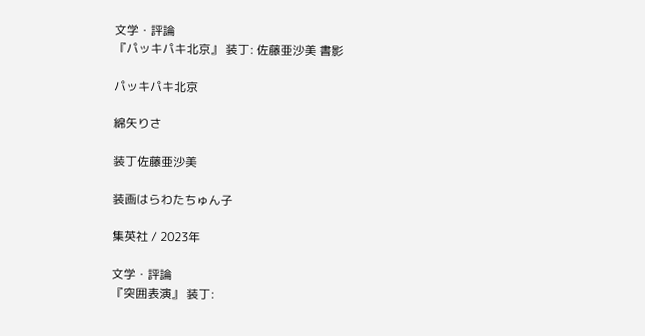文学・評論
『パッキパキ北京』 装丁: 佐藤亜沙美 書影

パッキパキ北京

綿矢りさ

装丁佐藤亜沙美

装画はらわたちゅん子

集英社 / 2023年

文学・評論
『突囲表演』 装丁: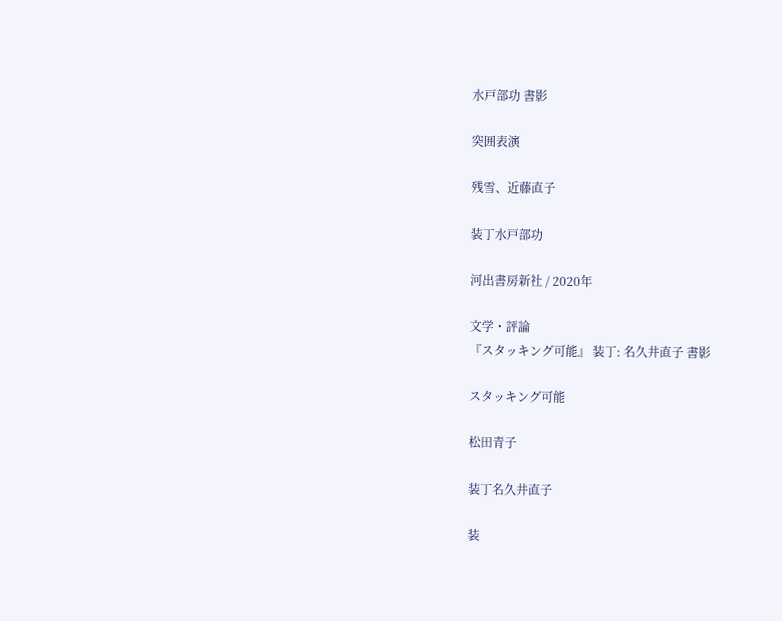水戸部功 書影

突囲表演

残雪、近藤直子

装丁水戸部功

河出書房新社 / 2020年

文学・評論
『スタッキング可能』 装丁: 名久井直子 書影

スタッキング可能

松田青子

装丁名久井直子

装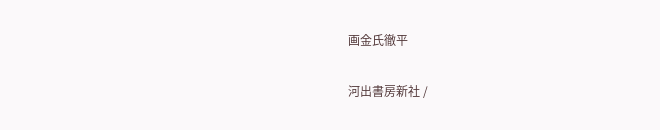画金氏徹平

河出書房新社 /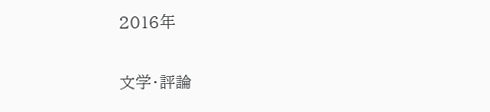2016年

文学・評論